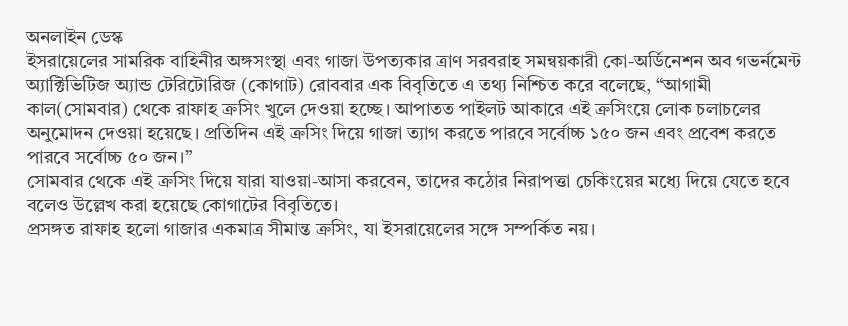অনলাইন ডেস্ক
ইসরায়েলের সামরিক বাহিনীর অঙ্গসংস্থা এবং গাজা উপত্যকার ত্রাণ সরবরাহ সমন্বয়কারী কো-অর্ডিনেশন অব গভর্নমেন্ট অ্যাক্টিভিটিজ অ্যান্ড টেরিটোরিজ (কোগাট) রোববার এক বিবৃতিতে এ তথ্য নিশ্চিত করে বলেছে, “আগামী কাল(সোমবার) থেকে রাফাহ ক্রসিং খুলে দেওয়া হচ্ছে। আপাতত পাইলট আকারে এই ক্রসিংয়ে লোক চলাচলের অনুমোদন দেওয়া হয়েছে। প্রতিদিন এই ক্রসিং দিয়ে গাজা ত্যাগ করতে পারবে সর্বোচ্চ ১৫০ জন এবং প্রবেশ করতে পারবে সর্বোচ্চ ৫০ জন।”
সোমবার থেকে এই ক্রসিং দিয়ে যারা যাওয়া-আসা করবেন, তাদের কঠোর নিরাপত্তা চেকিংয়ের মধ্যে দিয়ে যেতে হবে বলেও উল্লেখ করা হয়েছে কোগাটের বিবৃতিতে।
প্রসঙ্গত রাফাহ হলো গাজার একমাত্র সীমান্ত ক্রসিং, যা ইসরায়েলের সঙ্গে সম্পর্কিত নয়।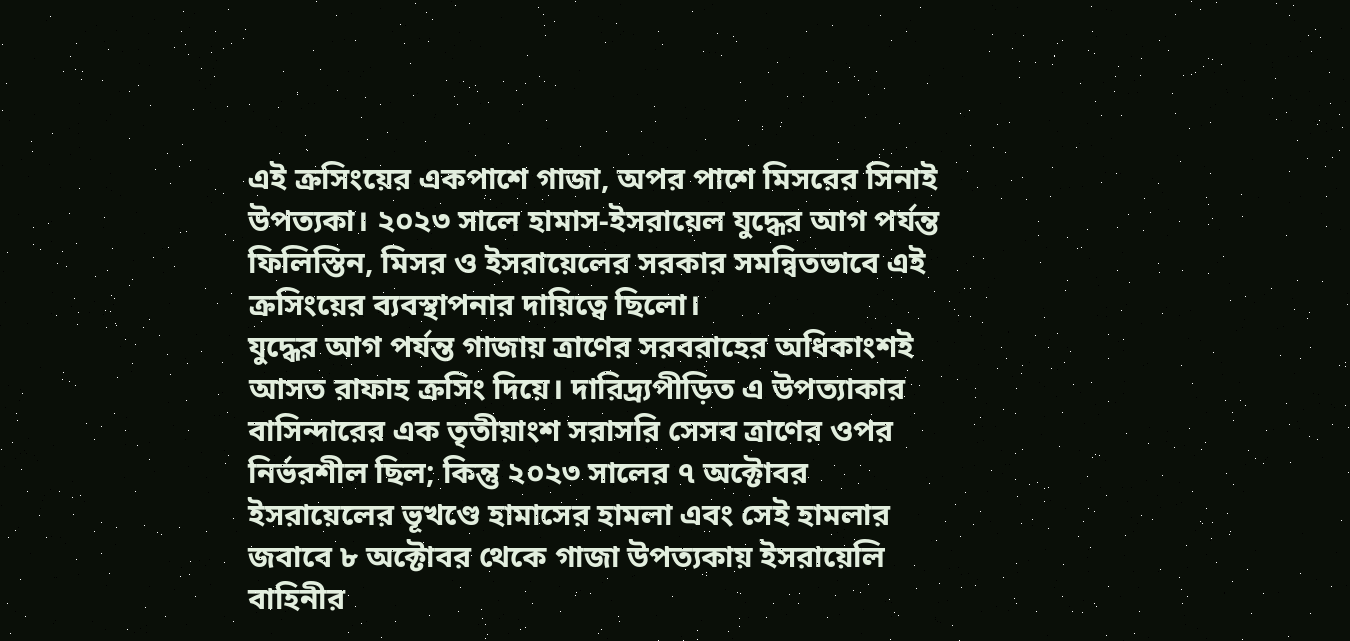এই ক্রসিংয়ের একপাশে গাজা, অপর পাশে মিসরের সিনাই উপত্যকা। ২০২৩ সালে হামাস-ইসরায়েল যুদ্ধের আগ পর্যন্ত ফিলিস্তিন, মিসর ও ইসরায়েলের সরকার সমন্বিতভাবে এই ক্রসিংয়ের ব্যবস্থাপনার দায়িত্বে ছিলো।
যুদ্ধের আগ পর্যন্ত গাজায় ত্রাণের সরবরাহের অধিকাংশই আসত রাফাহ ক্রসিং দিয়ে। দারিদ্র্যপীড়িত এ উপত্যাকার বাসিন্দারের এক তৃতীয়াংশ সরাসরি সেসব ত্রাণের ওপর নির্ভরশীল ছিল; কিন্তু ২০২৩ সালের ৭ অক্টোবর ইসরায়েলের ভূখণ্ডে হামাসের হামলা এবং সেই হামলার জবাবে ৮ অক্টোবর থেকে গাজা উপত্যকায় ইসরায়েলি বাহিনীর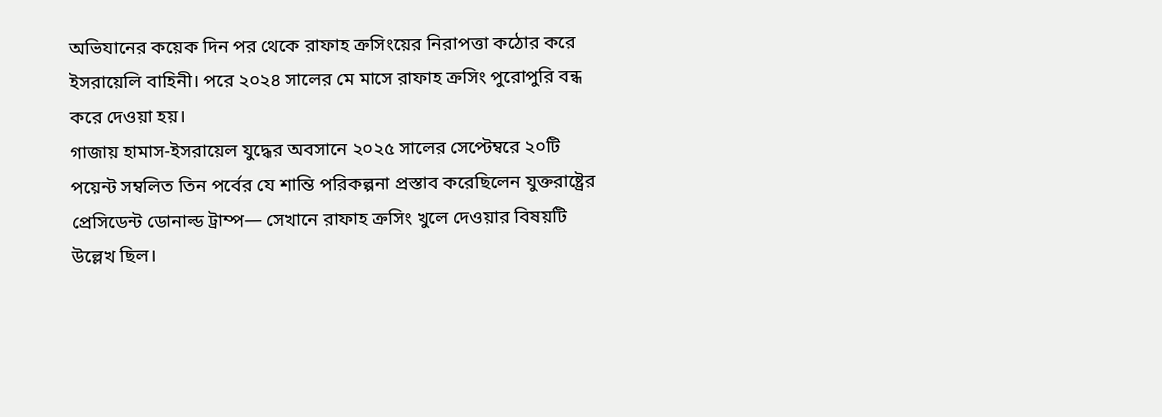অভিযানের কয়েক দিন পর থেকে রাফাহ ক্রসিংয়ের নিরাপত্তা কঠোর করে ইসরায়েলি বাহিনী। পরে ২০২৪ সালের মে মাসে রাফাহ ক্রসিং পুরোপুরি বন্ধ করে দেওয়া হয়।
গাজায় হামাস-ইসরায়েল যুদ্ধের অবসানে ২০২৫ সালের সেপ্টেম্বরে ২০টি পয়েন্ট সম্বলিত তিন পর্বের যে শান্তি পরিকল্পনা প্রস্তাব করেছিলেন যুক্তরাষ্ট্রের প্রেসিডেন্ট ডোনাল্ড ট্রাম্প— সেখানে রাফাহ ক্রসিং খুলে দেওয়ার বিষয়টি উল্লেখ ছিল।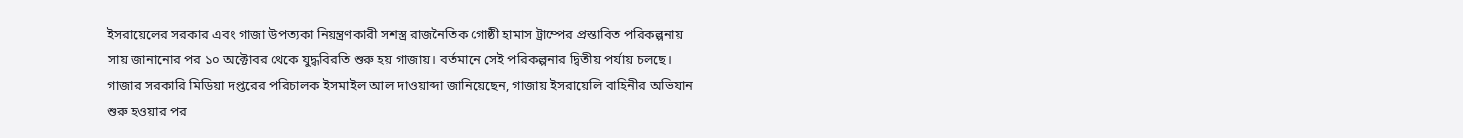ইসরায়েলের সরকার এবং গাজা উপত্যকা নিয়ন্ত্রণকারী সশস্ত্র রাজনৈতিক গোষ্ঠী হামাস ট্রাম্পের প্রস্তাবিত পরিকল্পনায় সায় জানানোর পর ১০ অক্টোবর থেকে যুদ্ধবিরতি শুরু হয় গাজায়। বর্তমানে সেই পরিকল্পনার দ্বিতীয় পর্যায় চলছে।
গাজার সরকারি মিডিয়া দপ্তরের পরিচালক ইসমাইল আল দাওয়াব্দা জানিয়েছেন, গাজায় ইসরায়েলি বাহিনীর অভিযান শুরু হওয়ার পর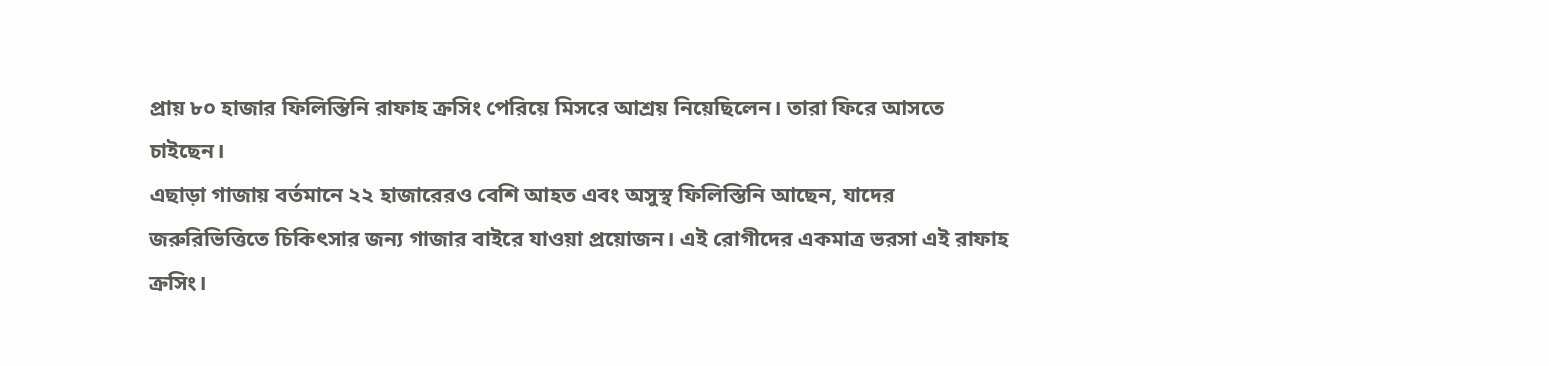প্রায় ৮০ হাজার ফিলিস্তিনি রাফাহ ক্রসিং পেরিয়ে মিসরে আশ্রয় নিয়েছিলেন। তারা ফিরে আসতে চাইছেন।
এছাড়া গাজায় বর্তমানে ২২ হাজারেরও বেশি আহত এবং অসুস্থ ফিলিস্তিনি আছেন, যাদের জরুরিভিত্তিতে চিকিৎসার জন্য গাজার বাইরে যাওয়া প্রয়োজন। এই রোগীদের একমাত্র ভরসা এই রাফাহ ক্রসিং।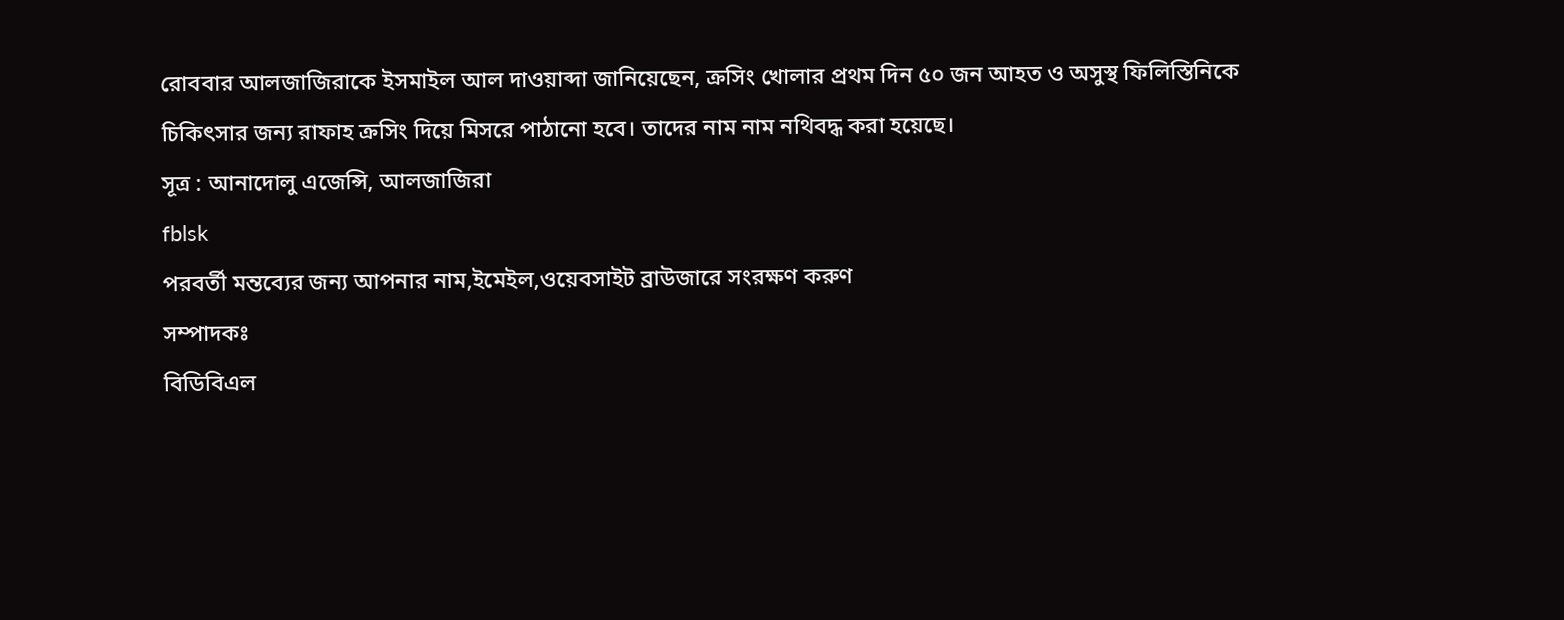রোববার আলজাজিরাকে ইসমাইল আল দাওয়াব্দা জানিয়েছেন, ক্রসিং খোলার প্রথম দিন ৫০ জন আহত ও অসুস্থ ফিলিস্তিনিকে চিকিৎসার জন্য রাফাহ ক্রসিং দিয়ে মিসরে পাঠানো হবে। তাদের নাম নাম নথিবদ্ধ করা হয়েছে।
সূত্র : আনাদোলু এজেন্সি, আলজাজিরা
fblsk
পরবর্তী মন্তব্যের জন্য আপনার নাম,ইমেইল,ওয়েবসাইট ব্রাউজারে সংরক্ষণ করুণ
সম্পাদকঃ
বিডিবিএল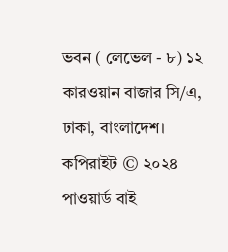ভবন ( লেভেল - ৮) ১২ কারওয়ান বাজার সি/এ, ঢাকা, বাংলাদেশ।
কপিরাইট © ২০২৪ পাওয়ার্ড বাই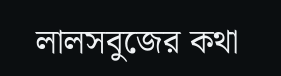লালসবুজের কথা